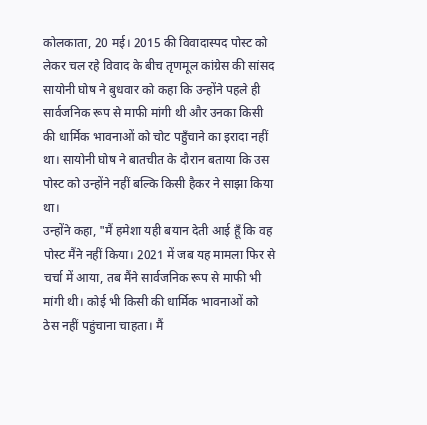कोलकाता, 20 मई। 2015 की विवादास्पद पोस्ट को लेकर चल रहे विवाद के बीच तृणमूल कांग्रेस की सांसद सायोनी घोष ने बुधवार को कहा कि उन्होंने पहले ही सार्वजनिक रूप से माफी मांगी थी और उनका किसी की धार्मिक भावनाओं को चोट पहुँचाने का इरादा नहीं था। सायोनी घोष ने बातचीत के दौरान बताया कि उस पोस्ट को उन्होंने नहीं बल्कि किसी हैकर ने साझा किया था।
उन्होंने कहा, "मैं हमेशा यही बयान देती आई हूँ कि वह पोस्ट मैंने नहीं किया। 2021 में जब यह मामला फिर से चर्चा में आया, तब मैंने सार्वजनिक रूप से माफी भी मांगी थी। कोई भी किसी की धार्मिक भावनाओं को ठेस नहीं पहुंचाना चाहता। मैं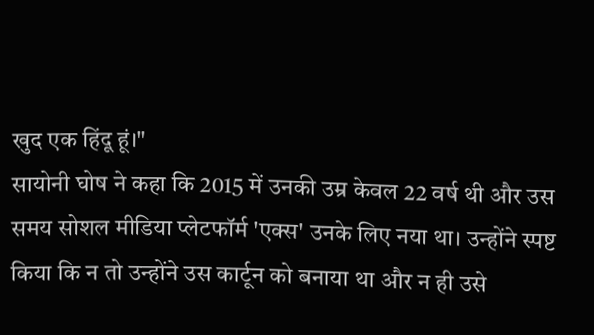खुद एक हिंदू हूं।"
सायोनी घोष ने कहा कि 2015 में उनकी उम्र केवल 22 वर्ष थी और उस समय सोशल मीडिया प्लेटफॉर्म 'एक्स' उनके लिए नया था। उन्होंने स्पष्ट किया कि न तो उन्होंने उस कार्टून को बनाया था और न ही उसे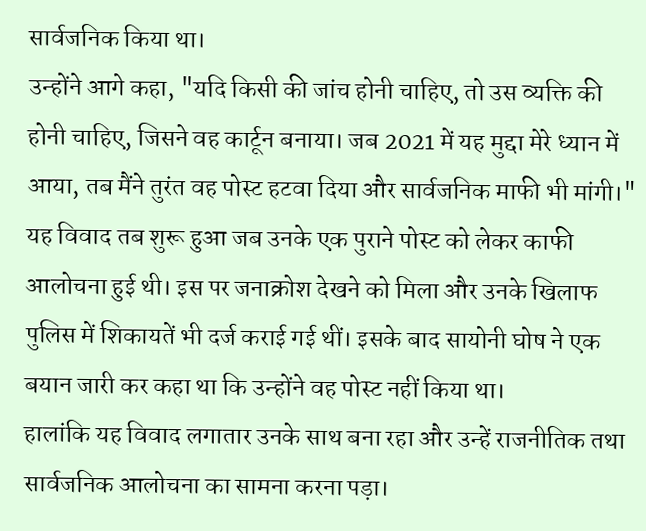सार्वजनिक किया था।
उन्होंने आगे कहा, "यदि किसी की जांच होनी चाहिए, तो उस व्यक्ति की होनी चाहिए, जिसने वह कार्टून बनाया। जब 2021 में यह मुद्दा मेरे ध्यान में आया, तब मैंने तुरंत वह पोस्ट हटवा दिया और सार्वजनिक माफी भी मांगी।"
यह विवाद तब शुरू हुआ जब उनके एक पुराने पोस्ट को लेकर काफी आलोचना हुई थी। इस पर जनाक्रोश देखने को मिला और उनके खिलाफ पुलिस में शिकायतें भी दर्ज कराई गई थीं। इसके बाद सायोनी घोष ने एक बयान जारी कर कहा था कि उन्होंने वह पोस्ट नहीं किया था।
हालांकि यह विवाद लगातार उनके साथ बना रहा और उन्हें राजनीतिक तथा सार्वजनिक आलोचना का सामना करना पड़ा।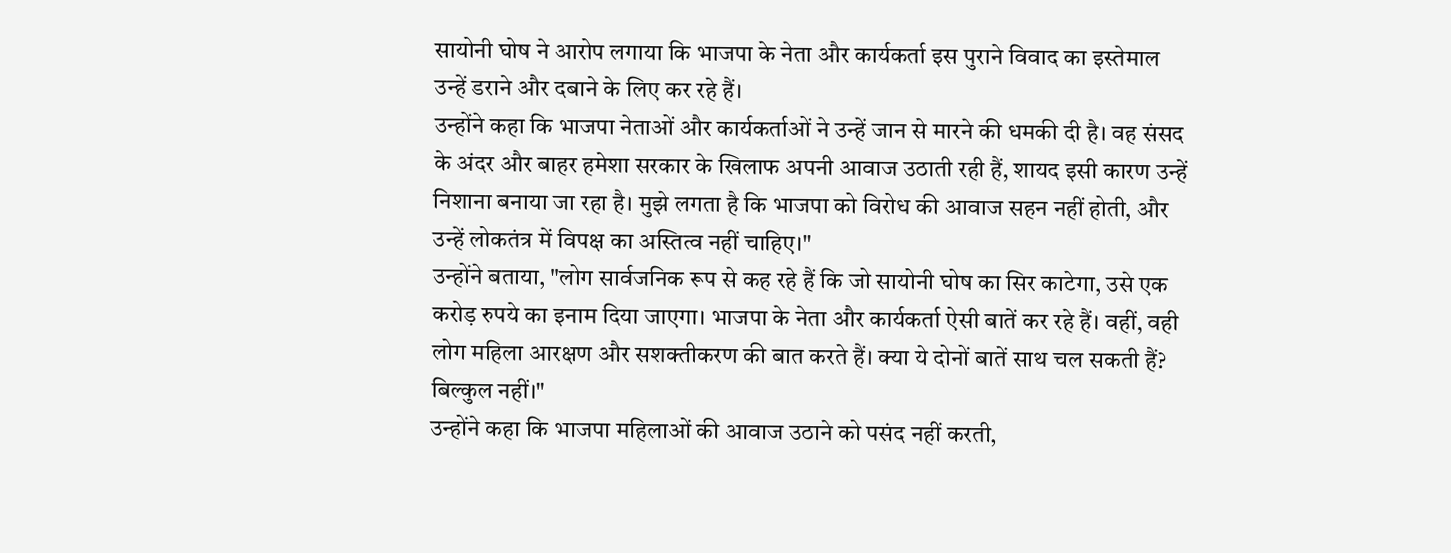सायोनी घोष ने आरोप लगाया कि भाजपा के नेता और कार्यकर्ता इस पुराने विवाद का इस्तेमाल उन्हें डराने और दबाने के लिए कर रहे हैं।
उन्होंने कहा कि भाजपा नेताओं और कार्यकर्ताओं ने उन्हें जान से मारने की धमकी दी है। वह संसद के अंदर और बाहर हमेशा सरकार के खिलाफ अपनी आवाज उठाती रही हैं, शायद इसी कारण उन्हें निशाना बनाया जा रहा है। मुझे लगता है कि भाजपा को विरोध की आवाज सहन नहीं होती, और उन्हें लोकतंत्र में विपक्ष का अस्तित्व नहीं चाहिए।"
उन्होंने बताया, "लोग सार्वजनिक रूप से कह रहे हैं कि जो सायोनी घोष का सिर काटेगा, उसे एक करोड़ रुपये का इनाम दिया जाएगा। भाजपा के नेता और कार्यकर्ता ऐसी बातें कर रहे हैं। वहीं, वही लोग महिला आरक्षण और सशक्तीकरण की बात करते हैं। क्या ये दोनों बातें साथ चल सकती हैं? बिल्कुल नहीं।"
उन्होंने कहा कि भाजपा महिलाओं की आवाज उठाने को पसंद नहीं करती,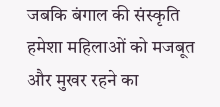जबकि बंगाल की संस्कृति हमेशा महिलाओं को मजबूत और मुखर रहने का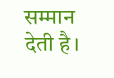सम्मान देती है।